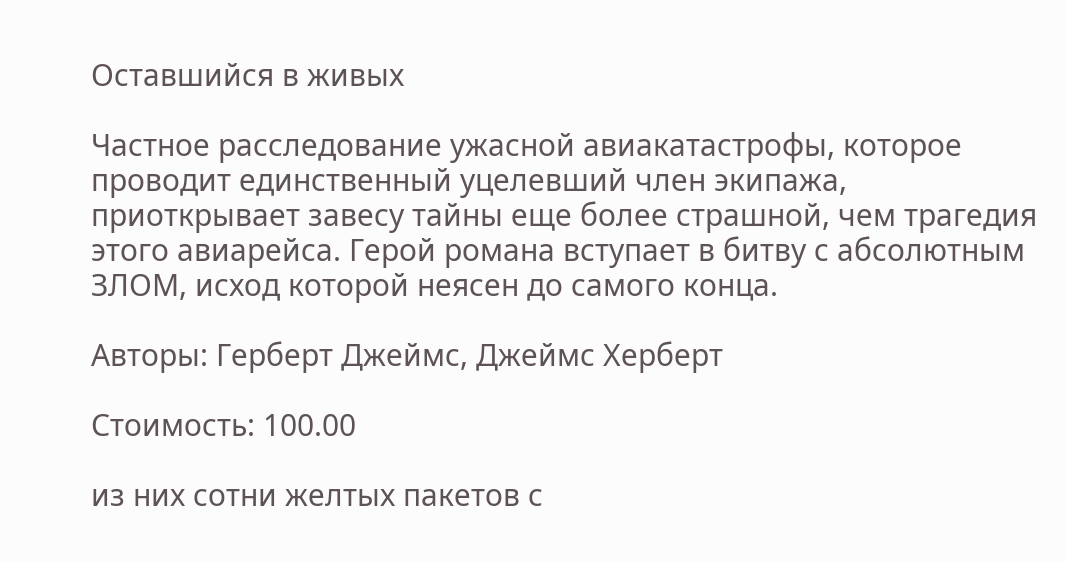Оставшийся в живых

Частное расследование ужасной авиакатастрофы, которое проводит единственный уцелевший член экипажа, приоткрывает завесу тайны еще более страшной, чем трагедия этого авиарейса. Герой романа вступает в битву с абсолютным ЗЛОМ, исход которой неясен до самого конца.

Авторы: Герберт Джеймс, Джеймс Херберт

Стоимость: 100.00

из них сотни желтых пакетов с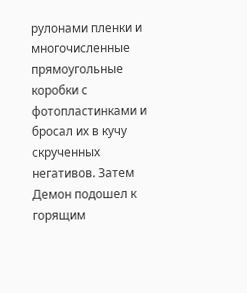рулонами пленки и многочисленные прямоугольные коробки с фотопластинками и бросал их в кучу скрученных негативов. Затем Демон подошел к горящим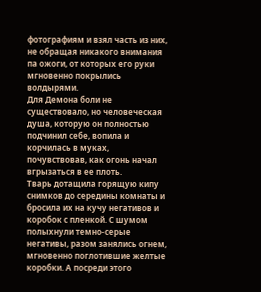фотографиям и взял часть из них, не обращая никакого внимания па ожоги, от которых его руки мгновенно покрылись волдырями.
Для Демона боли не существовало, но человеческая душа, которую он полностью подчинил себе, вопила и корчилась в муках, почувствовав, как огонь начал вгрызаться в ее плоть.
Тварь дотащила горящую кипу снимков до середины комнаты и бросила их на кучу негативов и коробок с пленкой. С шумом полыхнули темно-серые негативы, разом занялись огнем, мгновенно поглотившие желтые коробки. А посреди этого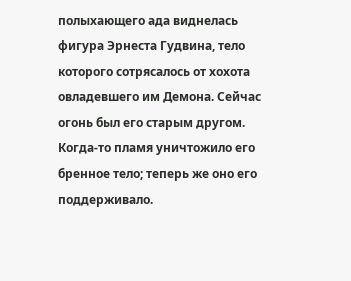полыхающего ада виднелась фигура Эрнеста Гудвина, тело которого сотрясалось от хохота овладевшего им Демона. Сейчас огонь был его старым другом. Когда-то пламя уничтожило его бренное тело; теперь же оно его поддерживало.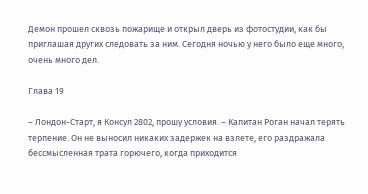Демон прошел сквозь пожарище и открыл дверь из фотостудии, как бы приглашая других следовать за ним. Сегодня ночью у него было еще много, очень много дел.

Глава 19

– Лондон-Старт, я Консул 2802, прошу условия. – Капитан Роган начал терять терпение. Он не выносил никаких задержек на взлете, его раздражала бессмысленная трата горючего, когда приходится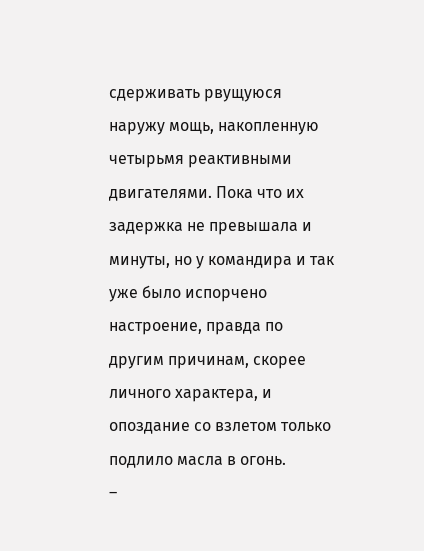сдерживать рвущуюся наружу мощь, накопленную четырьмя реактивными двигателями. Пока что их задержка не превышала и минуты, но у командира и так уже было испорчено настроение, правда по другим причинам, скорее личного характера, и опоздание со взлетом только подлило масла в огонь.
–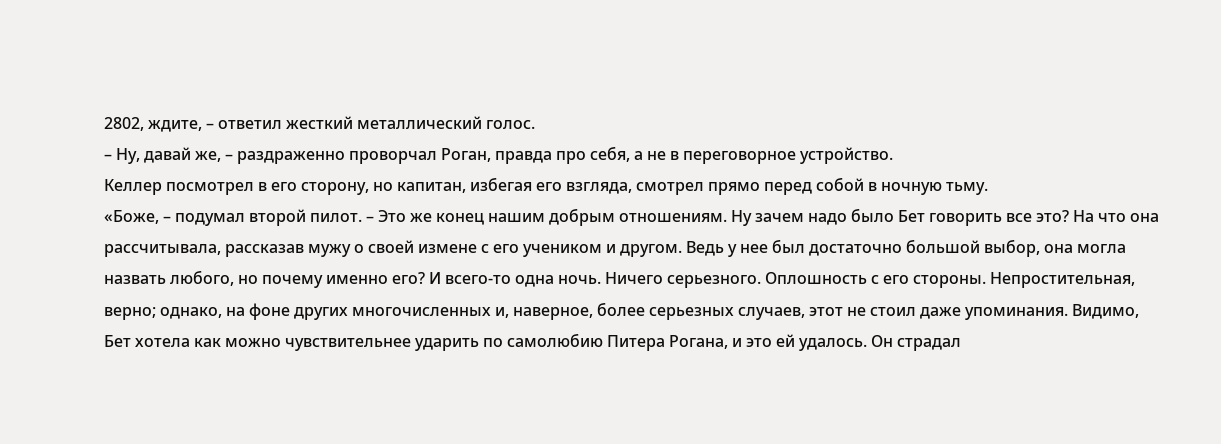2802, ждите, – ответил жесткий металлический голос.
– Ну, давай же, – раздраженно проворчал Роган, правда про себя, а не в переговорное устройство.
Келлер посмотрел в его сторону, но капитан, избегая его взгляда, смотрел прямо перед собой в ночную тьму.
«Боже, – подумал второй пилот. – Это же конец нашим добрым отношениям. Ну зачем надо было Бет говорить все это? На что она рассчитывала, рассказав мужу о своей измене с его учеником и другом. Ведь у нее был достаточно большой выбор, она могла назвать любого, но почему именно его? И всего-то одна ночь. Ничего серьезного. Оплошность с его стороны. Непростительная, верно; однако, на фоне других многочисленных и, наверное, более серьезных случаев, этот не стоил даже упоминания. Видимо, Бет хотела как можно чувствительнее ударить по самолюбию Питера Рогана, и это ей удалось. Он страдал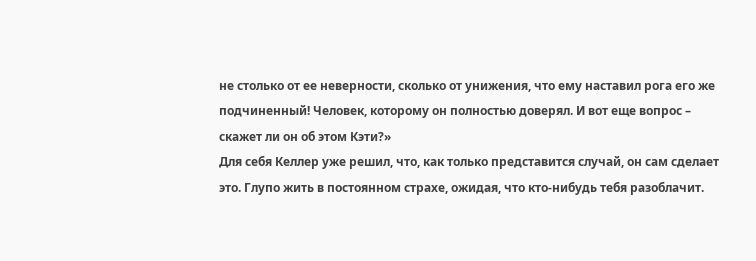не столько от ее неверности, сколько от унижения, что ему наставил рога его же подчиненный! Человек, которому он полностью доверял. И вот еще вопрос – скажет ли он об этом Кэти?»
Для себя Келлер уже решил, что, как только представится случай, он сам сделает это. Глупо жить в постоянном страхе, ожидая, что кто-нибудь тебя разоблачит.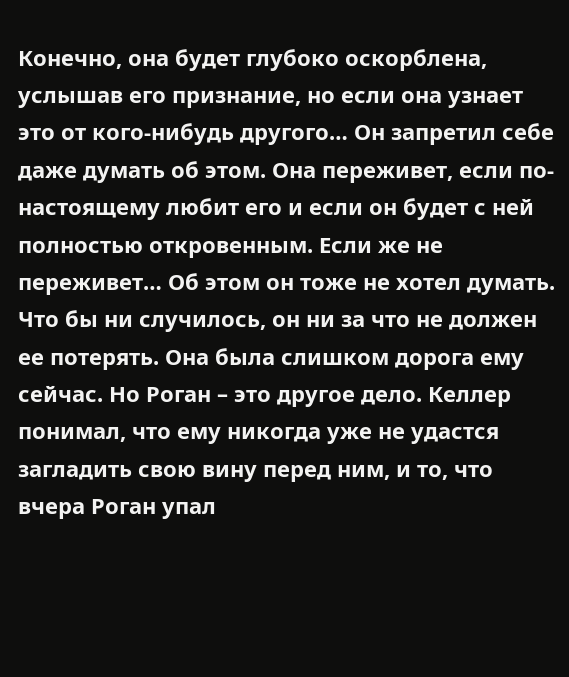Конечно, она будет глубоко оскорблена, услышав его признание, но если она узнает это от кого-нибудь другого… Он запретил себе даже думать об этом. Она переживет, если по-настоящему любит его и если он будет с ней полностью откровенным. Если же не переживет… Об этом он тоже не хотел думать. Что бы ни случилось, он ни за что не должен ее потерять. Она была слишком дорога ему сейчас. Но Роган – это другое дело. Келлер понимал, что ему никогда уже не удастся загладить свою вину перед ним, и то, что вчера Роган упал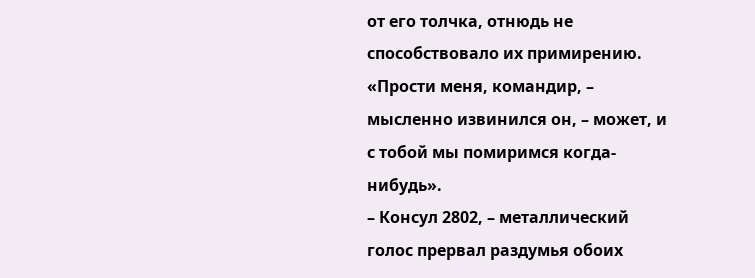от его толчка, отнюдь не способствовало их примирению. «Прости меня, командир, – мысленно извинился он, – может, и с тобой мы помиримся когда-нибудь».
– Консул 2802, – металлический голос прервал раздумья обоих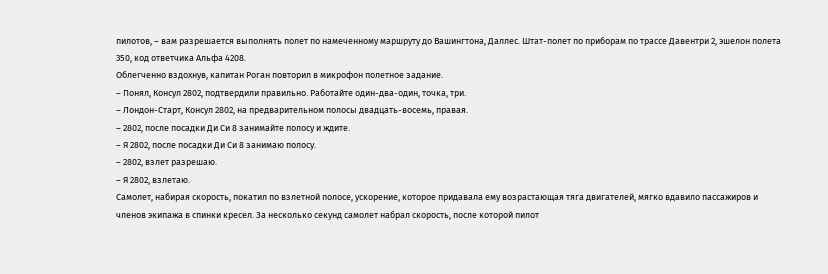пилотов, – вам разрешается выполнять полет по намеченному маршруту до Вашингтона, Даллес. Штат-полет по приборам по трассе Давентри 2, эшелон полета 350, код ответчика Альфа 4208.
Облегченно вздохнув, капитан Роган повторил в микрофон полетное задание.
– Понял, Консул 2802, подтвердили правильно. Работайте один-два-один, точка, три.
– Лондон-Старт, Консул 2802, на предварительном полосы двадцать-восемь, правая.
– 2802, после посадки Ди Си 8 занимайте полосу и ждите.
– Я 2802, после посадки Ди Си 8 занимаю полосу.
– 2802, взлет разрешаю.
– Я 2802, взлетаю.
Самолет, набирая скорость, покатил по взлетной полосе, ускорение, которое придавала ему возрастающая тяга двигателей, мягко вдавило пассажиров и членов экипажа в спинки кресел. За несколько секунд самолет набрал скорость, после которой пилот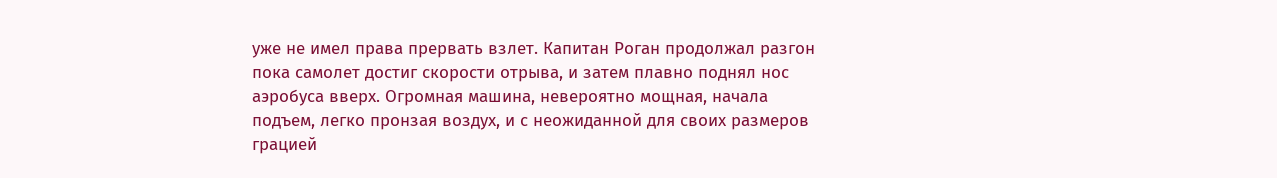уже не имел права прервать взлет. Капитан Роган продолжал разгон пока самолет достиг скорости отрыва, и затем плавно поднял нос аэробуса вверх. Огромная машина, невероятно мощная, начала подъем, легко пронзая воздух, и с неожиданной для своих размеров грацией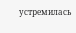устремилась